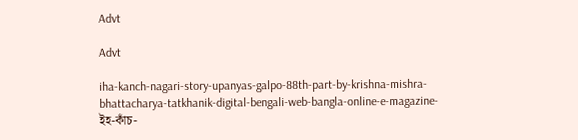Advt

Advt

iha-kanch-nagari-story-upanyas-galpo-88th-part-by-krishna-mishra-bhattacharya-tatkhanik-digital-bengali-web-bangla-online-e-magazine-ইহ-কাঁচ-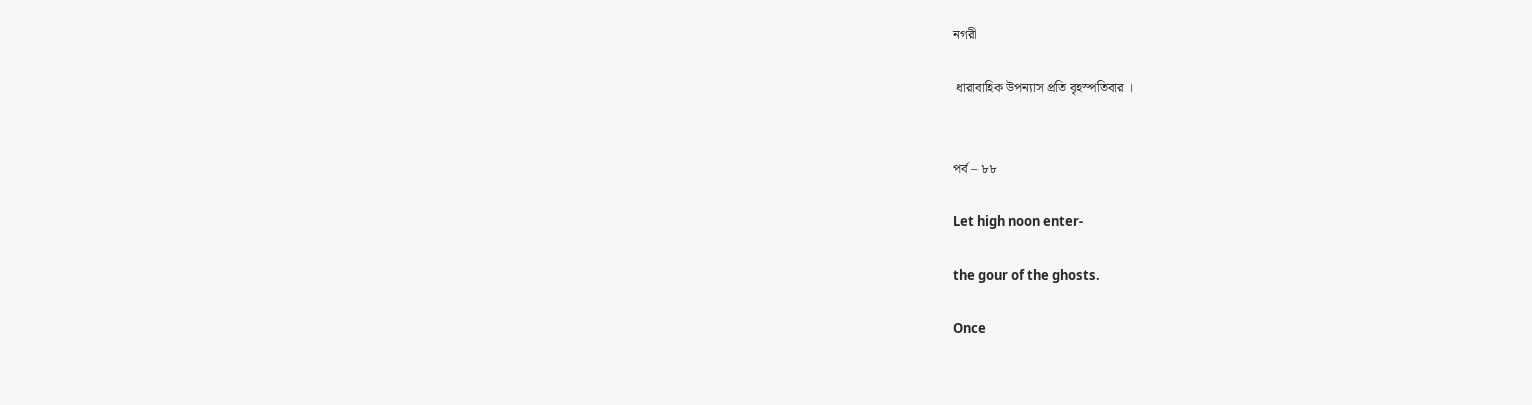নগরী

 ধারাবাহিক উপন্যাস প্রতি বৃহস্পতিবার ।


পর্ব – ৮৮

Let high noon enter-

the gour of the ghosts.

Once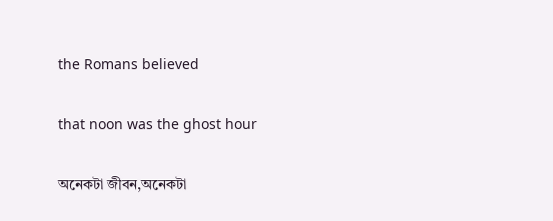the Romans believed

that noon was the ghost hour

অনেকটা জীবন,অনেকটা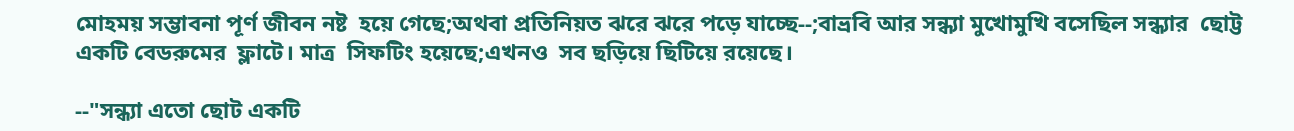মোহময় সম্ভাবনা পূর্ণ জীবন নষ্ট  হয়ে গেছে;অথবা প্রতিনিয়ত ঝরে ঝরে পড়ে যাচ্ছে--;বাভ্রবি আর সন্ধ্যা মুখোমুখি বসেছিল সন্ধ্যার  ছোট্ট  একটি বেডরুমের  ফ্লাটে। মাত্র  সিফটিং হয়েছে;এখনও  সব ছড়িয়ে ছিটিয়ে রয়েছে।

--"সন্ধ্যা এতো ছোট একটি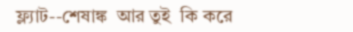ফ্ল্যাট--শেষাঙ্ক  আর তুই  কি করে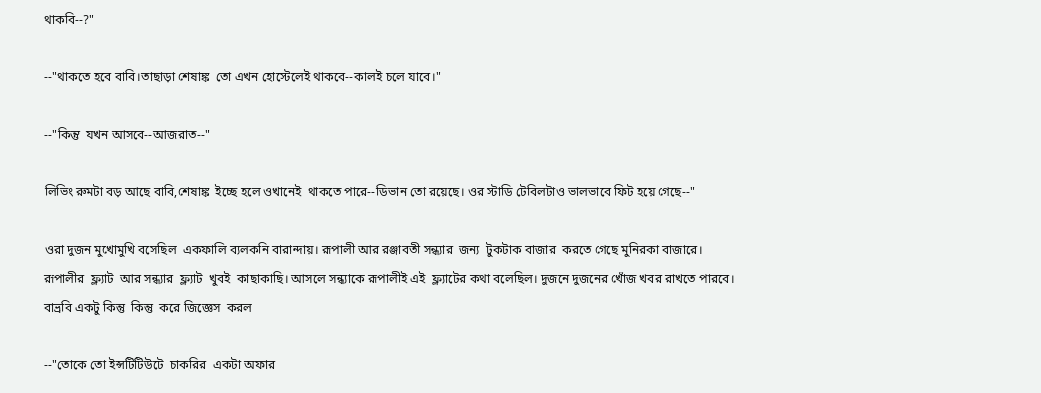থাকবি--?"

--"থাকতে হবে বাবি।তাছাড়া শেষাঙ্ক  তো এখন হোস্টেলেই থাকবে--কালই চলে যাবে।"

--"কিন্তু  যখন আসবে--আজরাত--"

লিভিং রুমটা বড় আছে বাবি,শেষাঙ্ক  ইচ্ছে হলে ওখানেই  থাকতে পারে--ডিভান তো রয়েছে। ওর স্টাডি টেবিলটাও ভালভাবে ফিট হয়ে গেছে--"

ওরা দুজন মুখোমুখি বসেছিল  একফালি ব্যলকনি বারান্দায়। রূপালী আর রঞ্জাবতী সন্ধ্যার  জন্য  টুকটাক বাজার  করতে গেছে মুনিরকা বাজারে। রূপালীর  ফ্ল্যাট  আর সন্ধ্যার  ফ্ল্যাট  খুবই  কাছাকাছি। আসলে সন্ধ্যাকে রূপালীই এই  ফ্ল্যাটের কথা বলেছিল। দুজনে দুজনের খোঁজ খবর রাখতে পারবে। বাভ্রবি একটু কিন্তু  কিন্তু  করে জিজ্ঞেস  করল

--"তোকে তো ইন্সটিটিউটে  চাকরির  একটা অফার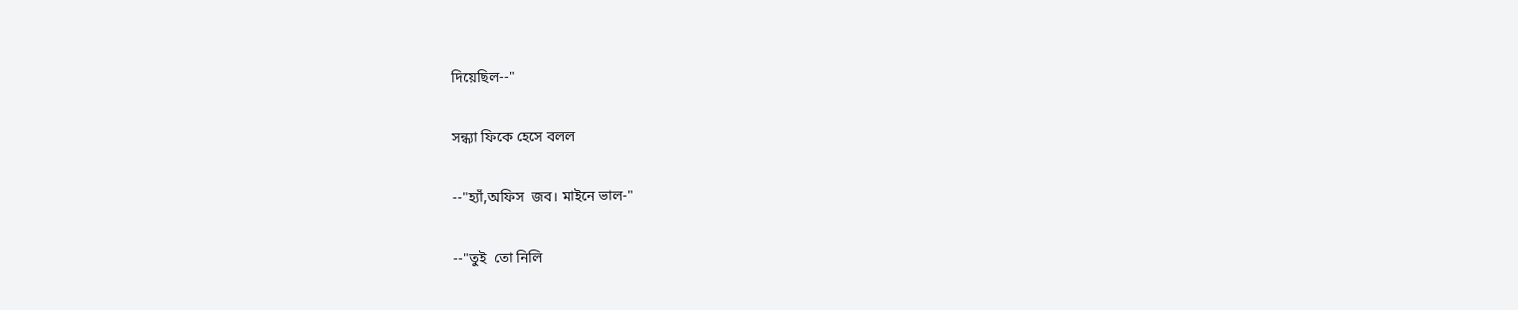দিয়েছিল--"

সন্ধ্যা ফিকে হেসে বলল

--"হ্যাঁ,অফিস  জব। মাইনে ভাল-"

--"তুই  তো নিলি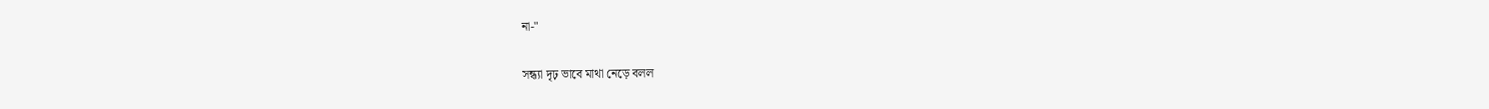না-"

সন্ধ্যা দৃঢ় ভাবে মাথা নেড়ে বলল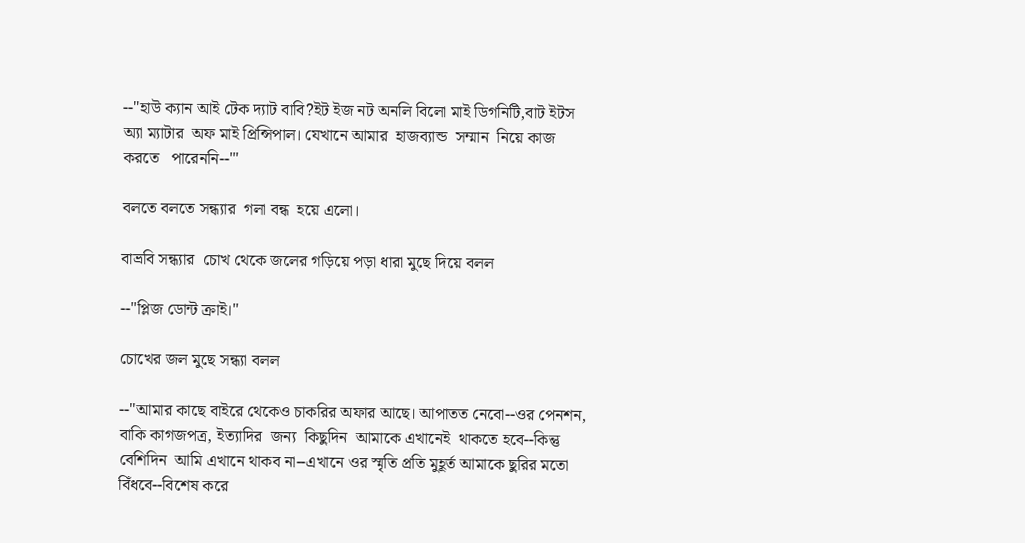--"হাউ ক্যান আই টেক দ্যাট বাবি?ইট ইজ নট অনলি বিলো মাই ডিগনিটি,বাট ইটস  অ্যা ম্যাটার  অফ মাই প্রিন্সিপাল। যেখানে আমার  হাজব্যান্ড  সম্মান  নিয়ে কাজ করতে   পারেননি--'"

বলতে বলতে সন্ধ্যার  গলা বন্ধ  হয়ে এলো।

বাভ্রবি সন্ধ্যার  চোখ থেকে জলের গড়িয়ে পড়া ধারা মুছে দিয়ে বলল

--"প্লিজ ডোন্ট ক্রাই।"

চোখের জল মুছে সন্ধ্যা বলল

--"আমার কাছে বাইরে থেকেও চাকরির অফার আছে। আপাতত নেবো--ওর পেনশন, বাকি কাগজপত্র, ইত্যাদির  জন্য  কিছুদিন  আমাকে এখানেই  থাকতে হবে--কিন্তু  বেশিদিন  আমি এখানে থাকব না--এখানে ওর স্মৃতি প্রতি মুহূর্ত আমাকে ছুরির মতো বিঁধবে--বিশেষ করে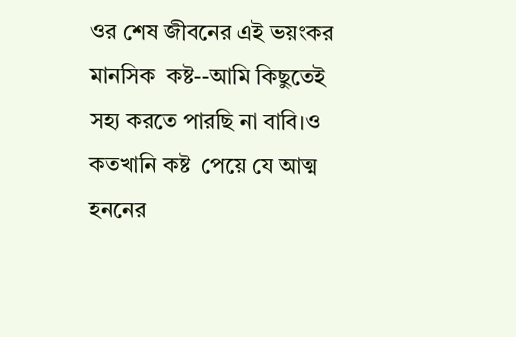ওর শেষ জীবনের এই ভয়ংকর মানসিক  কষ্ট--আমি কিছুতেই  সহ্য করতে পারছি না বাবি।ও কতখানি কষ্ট  পেয়ে যে আত্ম হননের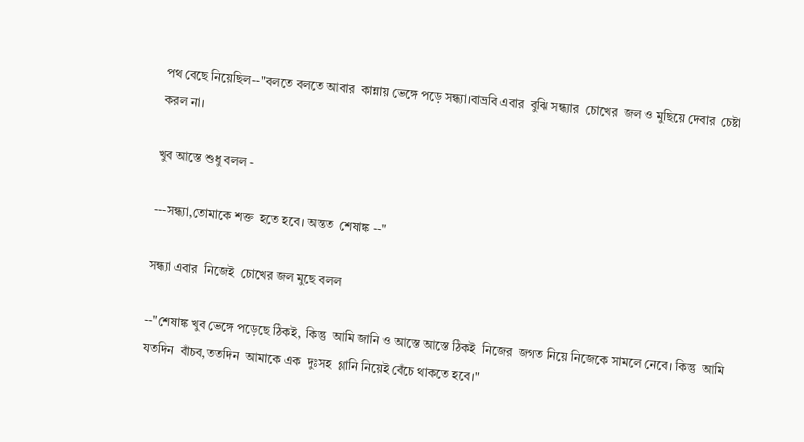পথ বেছে নিয়েছিল--"বলতে বলতে আবার  কান্নায় ভেঙ্গে পড়ে সন্ধ্যা।বাভ্রবি এবার  বুঝি সন্ধ্যার  চোখের  জল ও মুছিয়ে দেবার  চেষ্টা করল না।

খুব আস্তে শুধু বলল -

---সন্ধ্যা,তোমাকে শক্ত  হতে হবে। অন্তত  শেষাঙ্ক --"

সন্ধ্যা এবার  নিজেই  চোখের জল মুছে বলল

--"শেষাঙ্ক খুব ভেঙ্গে পড়েছে ঠিকই, কিন্তু  আমি জানি ও আস্তে আস্তে ঠিকই  নিজের  জগত নিয়ে নিজেকে সামলে নেবে। কিন্তু  আমি যতদিন  বাঁচব,ততদিন  আমাকে এক  দুঃসহ  গ্লানি নিয়েই বেঁচে থাকতে হবে।"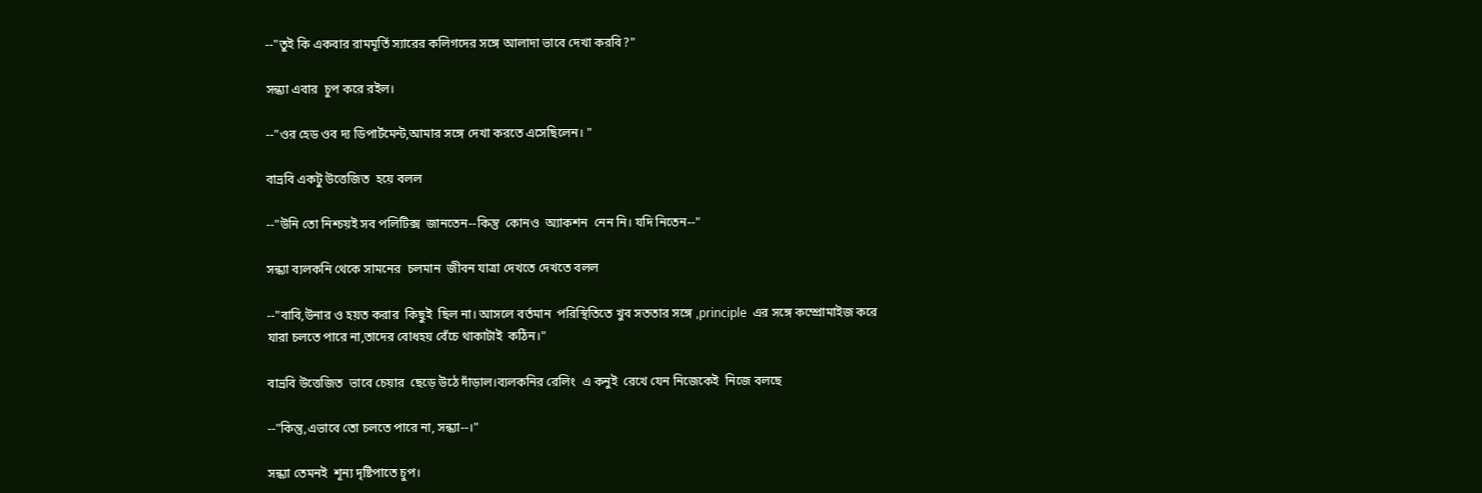--"তুই কি একবার রামমূর্তি স্যারের কলিগদের সঙ্গে আলাদা ভাবে দেখা করবি?"

সন্ধ্যা এবার  চুপ করে রইল।

--"ওর হেড ওব দ্য ডিপার্টমেন্ট,আমার সঙ্গে দেখা করতে এসেছিলেন। "

বাভ্রবি একটু উত্তেজিত  হয়ে বলল

--"উনি তো নিশ্চয়ই সব পলিটিক্স  জানতেন--কিন্তু  কোনও  অ্যাকশন  নেন নি। যদি নিতেন--"

সন্ধ্যা ব্যলকনি থেকে সামনের  চলমান  জীবন যাত্রা দেখতে দেখতে বলল

--"বাবি,উনার ও হয়ত করার  কিছুই  ছিল না। আসলে বর্তমান  পরিস্থিতিতে খুব সততার সঙ্গে ,principle  এর সঙ্গে কম্প্রোমাইজ করে যারা চলতে পারে না,তাদের বোধহয় বেঁচে থাকাটাই  কঠিন।"

বাভ্রবি উত্তেজিত  ভাবে চেয়ার  ছেড়ে উঠে দাঁড়াল।ব্যলকনির রেলিং  এ কনুই  রেখে যেন নিজেকেই  নিজে বলছে

--"কিন্তু,এভাবে তো চলতে পারে না, সন্ধ্যা--।"

সন্ধ্যা তেমনই  শূন্য দৃষ্টিপাতে চুপ।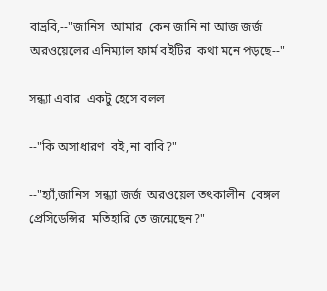বাভ্রবি,--"জানিস  আমার  কেন জানি না আজ জর্জ  অরওয়েলের এনিম্যাল ফার্ম বইটির  কথা মনে পড়ছে--"

সন্ধ্যা এবার  একটু হেসে বলল

--"কি অসাধারণ  বই,না বাবি?"

--"হ্যাঁ,জানিস  সন্ধ্যা জর্জ  অরওয়েল তৎকালীন  বেঙ্গল  প্রেসিডেন্সির  মতিহারি তে জন্মেছেন?"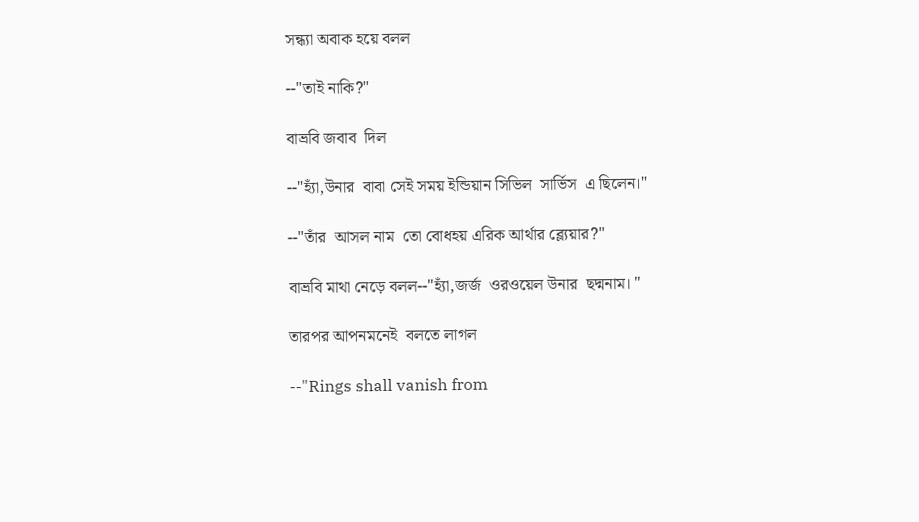সন্ধ্যা অবাক হয়ে বলল

--"তাই নাকি?"

বাভ্রবি জবাব  দিল

--"হ্যাঁ,উনার  বাবা সেই সময় ইন্ডিয়ান সিভিল  সার্ভিস  এ ছিলেন।"

--"তাঁর  আসল নাম  তো বোধহয় এরিক আর্থার ব্ল্যেয়ার?"

বাভ্রবি মাথা নেড়ে বলল--"হ্যাঁ,জর্জ  ওরওয়েল উনার  ছদ্মনাম। "

তারপর আপনমনেই  বলতে লাগল

--"Rings shall vanish from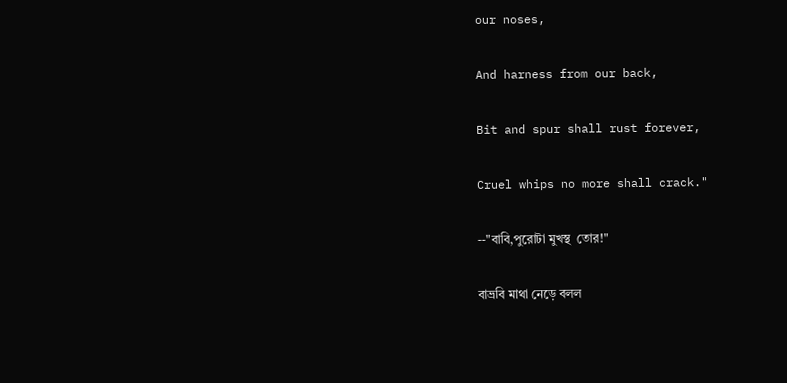our noses,

And harness from our back,

Bit and spur shall rust forever,

Cruel whips no more shall crack."

--"বাবি,পুরোটা মুখস্থ  তোর!"

বাভ্রবি মাথা নেড়ে বলল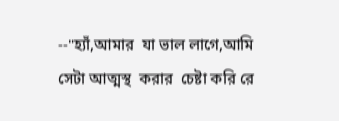--"হ্যাঁ,আমার  যা ভাল লাগে,আমি সেটা আত্মস্থ  করার  চেষ্টা করি রে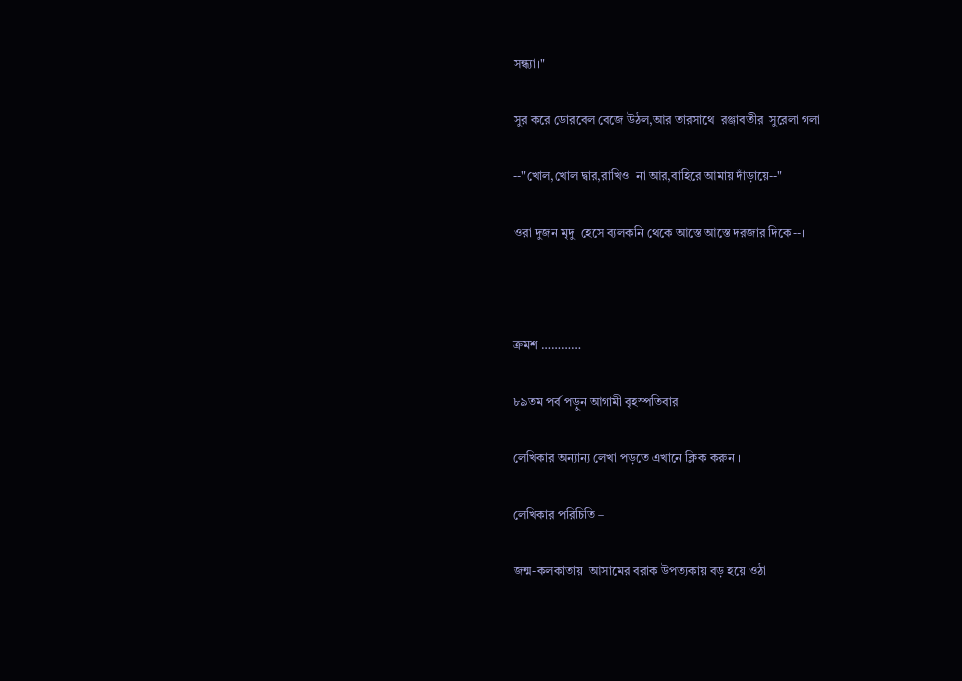সন্ধ্যা।"

সুর করে ডোরবেল বেজে উঠল,আর তারসাথে  রঞ্জাবতীর  সুরেলা গলা

--"খোল,খোল দ্বার,রাখিও  না আর,বাহিরে আমায় দাঁড়ায়ে--"

ওরা দুজন মৃদু  হেসে ব্যলকনি থেকে আস্তে আস্তে দরজার দিকে--।



ক্রমশ …………

৮৯তম পর্ব পড়ুন আগামী বৃহস্পতিবার

লেখিকার অন্যান্য লেখা পড়তে এখানে ক্লিক করুন ।

লেখিকার পরিচিতি –

জন্ম-কলকাতায়  আসামের বরাক উপত্যকায় বড় হয়ে ওঠা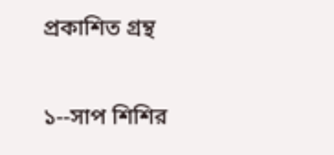প্রকাশিত গ্রন্থ

১--সাপ শিশির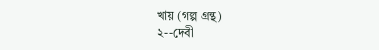খায় (গল্প গ্রন্থ)
২--দেবী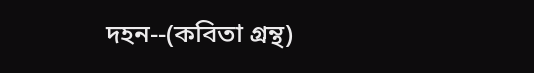দহন--(কবিতা গ্রন্থ)